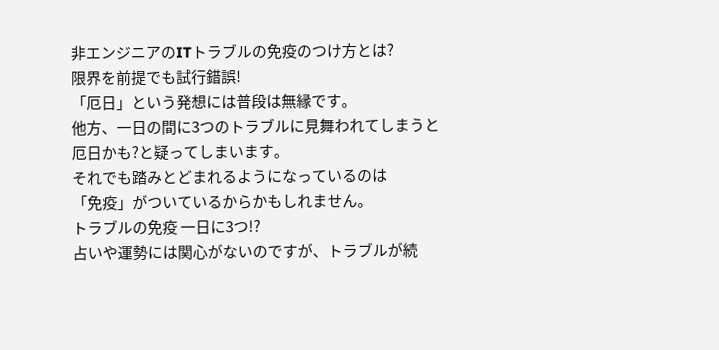非エンジニアのITトラブルの免疫のつけ方とは?
限界を前提でも試行錯誤!
「厄日」という発想には普段は無縁です。
他方、一日の間に3つのトラブルに見舞われてしまうと
厄日かも?と疑ってしまいます。
それでも踏みとどまれるようになっているのは
「免疫」がついているからかもしれません。
トラブルの免疫 一日に3つ!?
占いや運勢には関心がないのですが、トラブルが続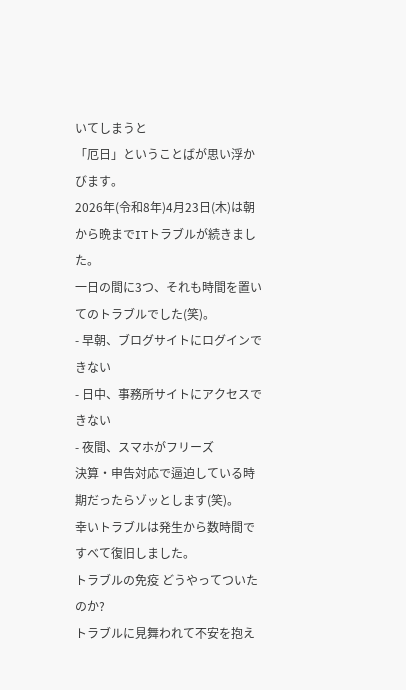いてしまうと
「厄日」ということばが思い浮かびます。
2026年(令和8年)4月23日(木)は朝から晩までITトラブルが続きました。
一日の間に3つ、それも時間を置いてのトラブルでした(笑)。
- 早朝、ブログサイトにログインできない
- 日中、事務所サイトにアクセスできない
- 夜間、スマホがフリーズ
決算・申告対応で逼迫している時期だったらゾッとします(笑)。
幸いトラブルは発生から数時間ですべて復旧しました。
トラブルの免疫 どうやってついたのか?
トラブルに見舞われて不安を抱え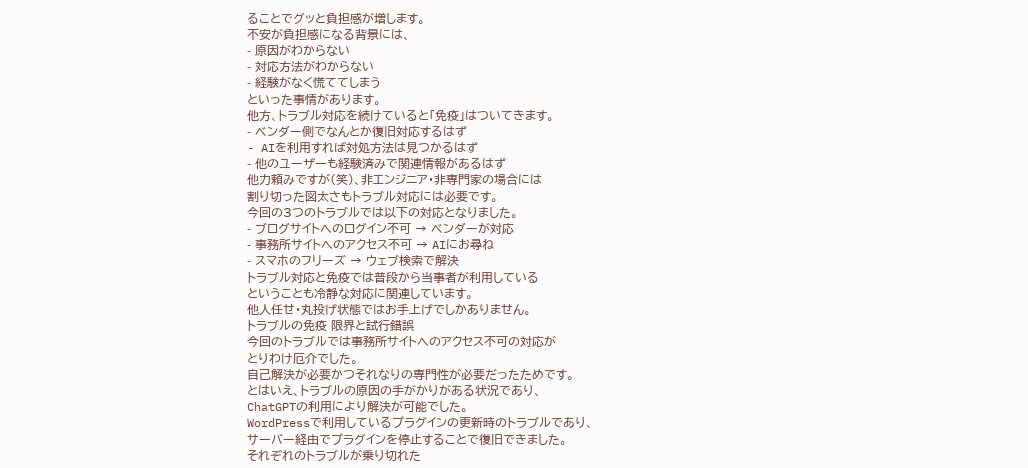ることでグッと負担感が増します。
不安が負担感になる背景には、
- 原因がわからない
- 対応方法がわからない
- 経験がなく慌ててしまう
といった事情があります。
他方、トラブル対応を続けていると「免疫」はついてきます。
- ベンダー側でなんとか復旧対応するはず
- AIを利用すれば対処方法は見つかるはず
- 他のユーザーも経験済みで関連情報があるはず
他力頼みですが(笑)、非エンジニア・非専門家の場合には
割り切った図太さもトラブル対応には必要です。
今回の3つのトラブルでは以下の対応となりました。
- ブログサイトへのログイン不可 → ベンダーが対応
- 事務所サイトへのアクセス不可 → AIにお尋ね
- スマホのフリーズ → ウェブ検索で解決
トラブル対応と免疫では普段から当事者が利用している
ということも冷静な対応に関連しています。
他人任せ・丸投げ状態ではお手上げでしかありません。
トラブルの免疫 限界と試行錯誤
今回のトラブルでは事務所サイトへのアクセス不可の対応が
とりわけ厄介でした。
自己解決が必要かつそれなりの専門性が必要だったためです。
とはいえ、トラブルの原因の手がかりがある状況であり、
ChatGPTの利用により解決が可能でした。
WordPressで利用しているプラグインの更新時のトラブルであり、
サーバー経由でプラグインを停止することで復旧できました。
それぞれのトラブルが乗り切れた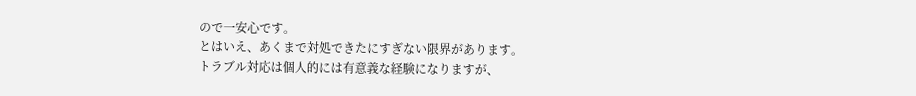ので一安心です。
とはいえ、あくまで対処できたにすぎない限界があります。
トラブル対応は個人的には有意義な経験になりますが、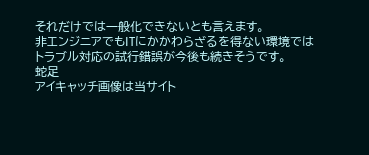それだけでは一般化できないとも言えます。
非エンジニアでもITにかかわらざるを得ない環境では
トラブル対応の試行錯誤が今後も続きそうです。
蛇足
アイキャッチ画像は当サイト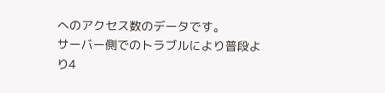へのアクセス数のデータです。
サーバー側でのトラブルにより普段より4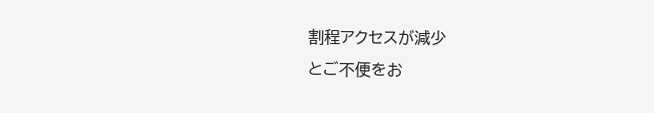割程アクセスが減少
とご不便をお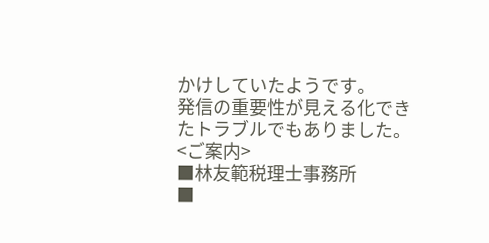かけしていたようです。
発信の重要性が見える化できたトラブルでもありました。
<ご案内>
■林友範税理士事務所
■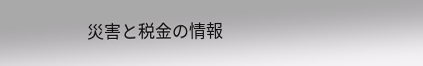災害と税金の情報